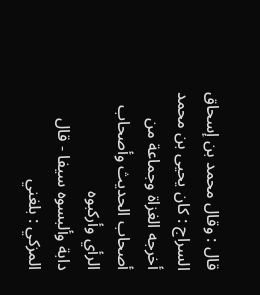قال : وقال محمد بن إسحاق السراج : كان يحيى بن محمد
أخرجه الغزاة وجماعة من أصحاب الحديث وأصحاب الرأي وأركبوه
دابة وألبسوه سيفا - قال المزكي : بلغني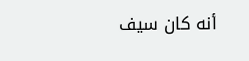أنه كان سيف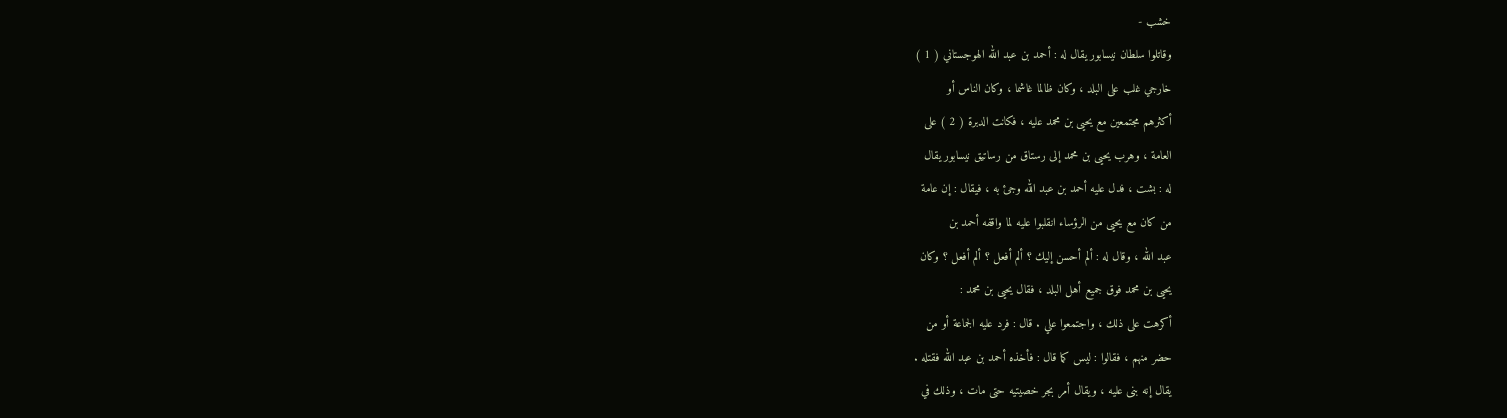خشب -
وقاتلوا سلطان نيسابور يقال له : أحمد بن عبد الله الهوجستاني ( 1 )
خارجي غلب على البلد ، وكان ظالما غاشما ، وكان الناس أو
أكثرهم مجتمعين مع يحيى بن محمد عليه ، فكانت الدبرة ( 2 ) على
العامة ، وهرب يحيى بن محمد إلى رستاق من رساتيق نيسابور يقال
له : بشت ، فدل عليه أحمد بن عبد الله وجئ به ، فيقال : إن عامة
من كان مع يحيى من الرؤساء انقلبوا عليه لما واقفه أحمد بن
عبد الله ، وقال له : ألم أحسن إليك ؟ ألم أفعل ؟ ألم أفعل ؟ وكان
يحيى بن محمد فوق جميع أهل البلد ، فقال يحيى بن محمد :
أكرهت على ذلك ، واجتمعوا علي . قال : فرد عليه الجماعة أو من
حضر منهم ، فقالوا : ليس كما قال : فأخذه أحمد بن عبد الله فقتله .
يقال إنه بنى عليه ، ويقال أمر بجر خصيتيه حتى مات ، وذلك في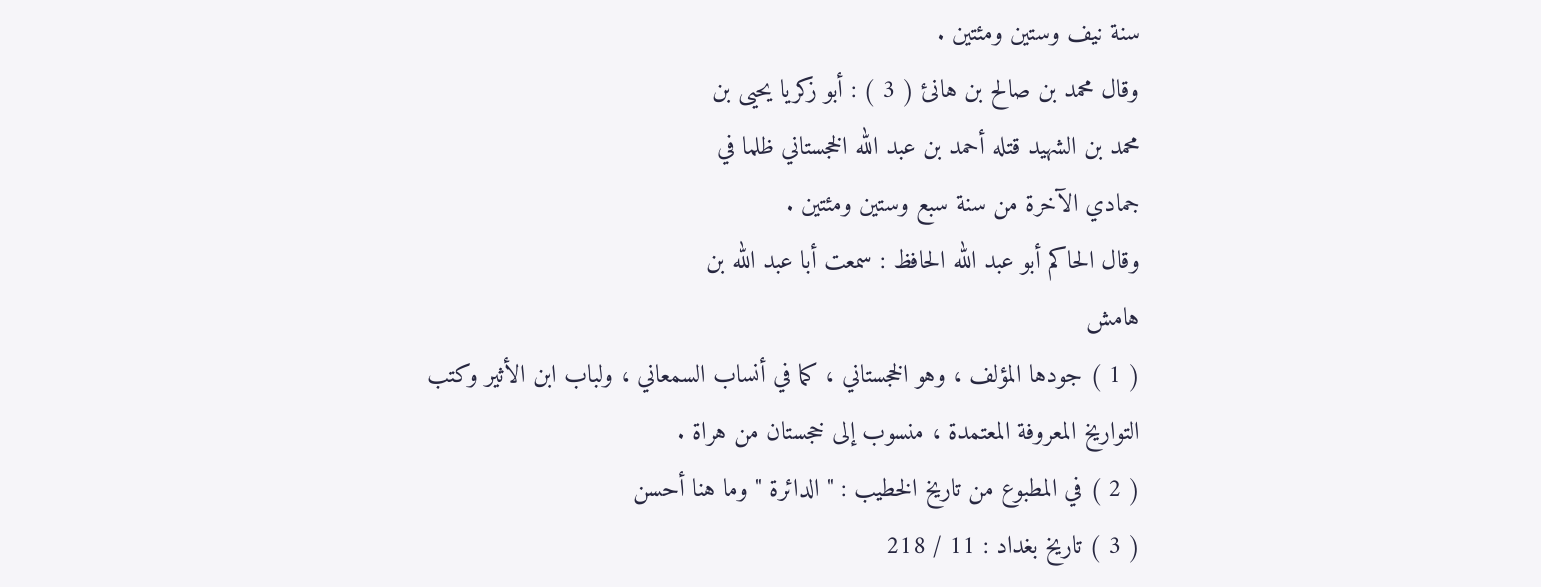سنة نيف وستين ومئتين .
وقال محمد بن صالح بن هانئ ( 3 ) : أبو زكريا يحيى بن
محمد بن الشهيد قتله أحمد بن عبد الله الخجستاني ظلما في
جمادي الآخرة من سنة سبع وستين ومئتين .
وقال الحاكم أبو عبد الله الحافظ : سمعت أبا عبد الله بن
هامش
( 1 ) جودها المؤلف ، وهو الخجستاني ، كما في أنساب السمعاني ، ولباب ابن الأثير وكتب
التواريخ المعروفة المعتمدة ، منسوب إلى خجستان من هراة .
( 2 ) في المطبوع من تاريخ الخطيب : " الدائرة " وما هنا أحسن
( 3 ) تاريخ بغداد : 11 / 218